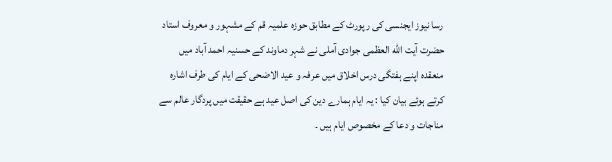رسا نیوز ایجنسی کی رپورٹ کے مطابق حوزہ علمیہ قم کے مشہور و معروف استاد حضرت آیت الله العظمی جوادی آملی نے شہر دماوند کے حسنیہ احمد آباد میں منعقدہ اپنے ہفتگی درس اخلاق میں عرفہ و عید الاضحی کے ایام کی طرف اشارہ کرتے ہوئے بیان کیا : یہ ایام ہمارے دین کی اصل عید ہے حقیقت میں پردگار عالم سے مناجات و دعا کے مخصوص ایام ہیں ۔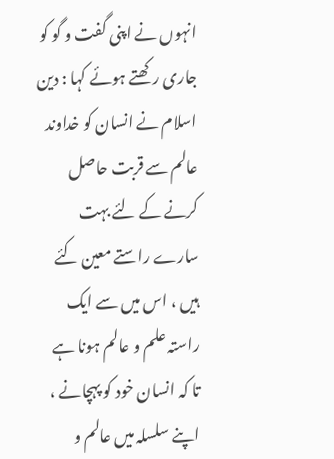انہوں نے اپنی گفت و گو کو جاری رکھتے ہوئے کہا : دین اسلام نے انسان کو خداوند عالم سے قربت حاصل کرنے کے لئے بہت سارے راستے معین کئے ہیں ، اس میں سے ایک راستہ علم و عالم ہونا ہے تا کہ انسان خود کو پہچانے ، اپنے سلسلہ میں عالم و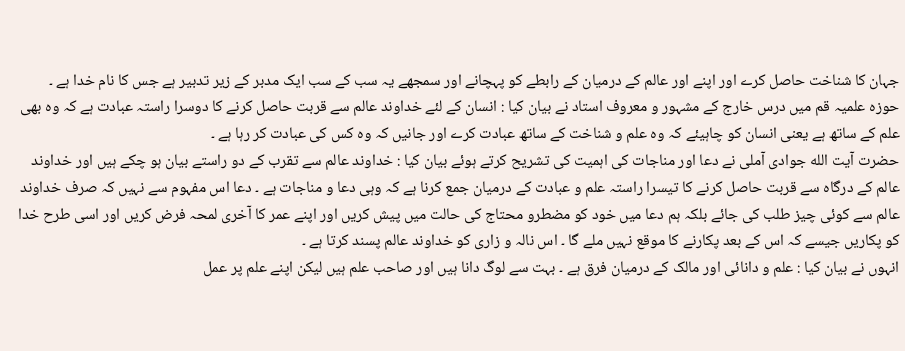جہان کا شناخت حاصل کرے اور اپنے اور عالم کے درمیان کے رابطے کو پہچانے اور سمجھے یہ سب کے سب ایک مدبر کے زیر تدبیر ہے جس کا نام خدا ہے ۔
حوزہ علمیہ قم میں درس خارج کے مشہور و معروف استاد نے بیان کیا : انسان کے لئے خداوند عالم سے قربت حاصل کرنے کا دوسرا راستہ عبادت ہے کہ وہ بھی علم کے ساتھ ہے یعنی انسان کو چاہیئے کہ وہ علم و شناخت کے ساتھ عبادت کرے اور جانیں کہ وہ کس کی عبادت کر رہا ہے ۔
حضرت آیت الله جوادی آملی نے دعا اور مناجات کی اہمیت کی تشریح کرتے ہوئے بیان کیا : خداوند عالم سے تقرب کے دو راستے بیان ہو چکے ہیں اور خداوند عالم کے درگاہ سے قربت حاصل کرنے کا تیسرا راستہ علم و عبادت کے درمیان جمع کرنا ہے کہ وہی دعا و مناجات ہے ۔ دعا اس مفہوم سے نہیں کہ صرف خداوند عالم سے کوئی چیز طلب کی جائے بلکہ ہم دعا میں خود کو مضطرو محتاج کی حالت میں پیش کریں اور اپنے عمر کا آخری لمحہ فرض کریں اور اسی طرح خدا کو پکاریں جیسے کہ اس کے بعد پکارنے کا موقع نہیں ملے گا ۔ اس نالہ و زاری کو خداوند عالم پسند کرتا ہے ۔
انہوں نے بیان کیا : علم و دانائی اور مالک کے درمیان فرق ہے ۔ بہت سے لوگ دانا ہیں اور صاحب علم ہیں لیکن اپنے علم پر عمل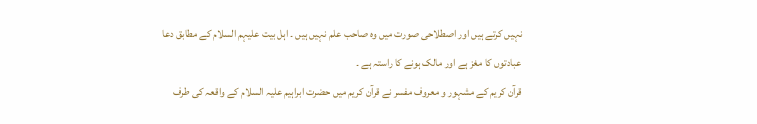نہیں کرتے ہیں اور اصطلاحی صورت میں وہ صاحب علم نہیں ہیں ۔ اہل بیت علیہم السلام کے مطابق دعا عبادتوں کا مغز ہے اور مالک ہونے کا راستہ ہے ۔
قرآن کریم کے مشہور و معروف مفسر نے قرآن کریم میں حضرت ابراہیم علیہ السلام کے واقعہ کی طرف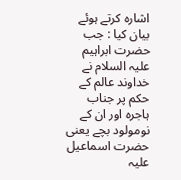اشارہ کرتے ہوئے بیان کیا : جب حضرت ابراہیم علیہ السلام نے خداوند عالم کے حکم پر جناب ہاجرہ اور ان کے نومولود بچے یعنی حضرت اسماعیل علیہ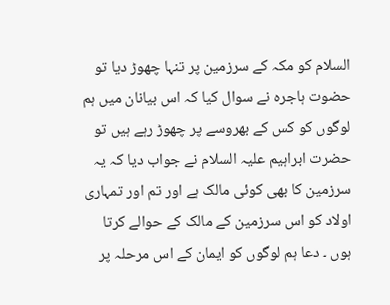السلام کو مکہ کے سرزمین پر تنہا چھوڑ دیا تو حضوت ہاجرہ نے سوال کیا کہ اس بیانان میں ہم لوگوں کو کس کے بھروسے پر چھوڑ رہے ہیں تو حضرت ابراہیم علیہ السلام نے جواب دیا کہ یہ سرزمین کا بھی کوئی مالک ہے اور تم اور تمہاری اولاد کو اس سرزمین کے مالک کے حوالے کرتا ہوں ۔ دعا ہم لوگوں کو ایمان کے اس مرحلہ پر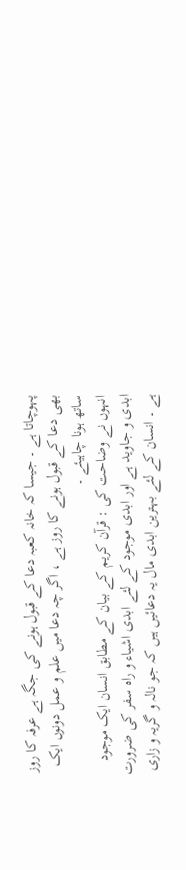پہوچاتا ہے ۔ جیسا کہ خانہ کعبہ دعا کے قبول ہونے کی جگہ ہے عرفہ کا روز بھی دعا کے قبول ہونے کا روز ہے ، اگر چہ دعا میں علم و عمل دونوں ایک ساتھ ہونا چاہیئے ۔
انہوں نے وضاحت کی : قرآن کریم کے بیان کے مطابق انسان ایک موجود ابدی و جاوید ہے اور ابدی موجود کے لئے ابدی اشیاء و راہ سفر کی ضرورت ہے ۔ انسان کے لئے بہترین ابدی مال یہ دعائیں ہیں کہ جو نالہ و گریہ و زاری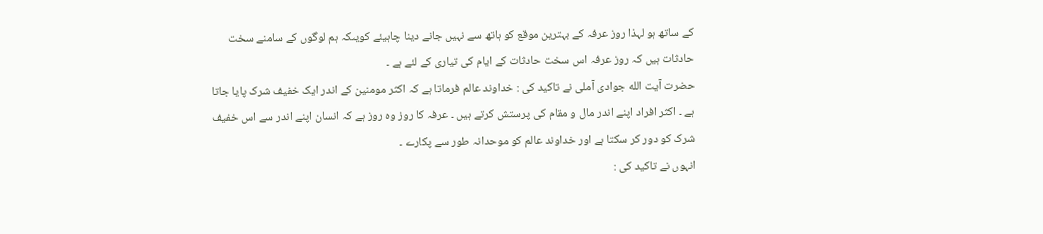کے ساتھ ہو لہذا روز عرفہ کے بہترین موقع کو ہاتھ سے نہیں جانے دینا چاہیئے کویںکہ ہم لوگوں کے سامنے سخت حادثات ہیں کہ روز عرفہ اس سخت حادثات کے ایام کی تیاری کے لئے ہے ۔
حضرت آیت الله جوادی آملی نے تاکید کی : خداوند عالم فرماتا ہے کہ اکثر مومنین کے اندر ایک خفیف شرک پایا جاتا ہے ۔ اکثر افراد اپنے اندر مال و مقام کی پرستش کرتے ہیں ۔ عرفہ کا روز وہ روز ہے کہ انسان اپنے اندر سے اس خفیف شرک کو دور کر سکتا ہے اور خداوند عالم کو موحدانہ طور سے پکارے ۔
انہوں نے تاکید کی :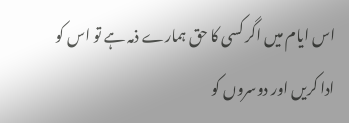اس ایام میں اگر کسی کا حق ہمارے ذمہ ہے تو اس کو ادا کریں اور دوسروں کو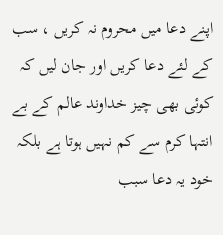اپنے دعا میں محروم نہ کریں ، سب کے لئے دعا کریں اور جان لیں کہ کوئی بھی چیز خداوند عالم کے بے انتہا کرم سے کم نہیں ہوتا ہے بلکہ خود یہ دعا سبب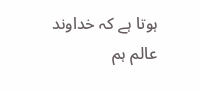ہوتا ہے کہ خداوند عالم ہم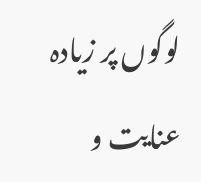لوگوں پر زیادہ عنایت و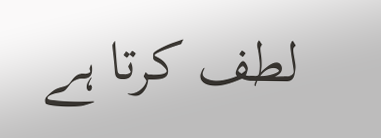لطف کرتا ہے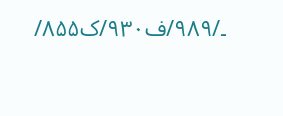۔/۹۸۹/ف۹۳۰/ک۸۵۵/